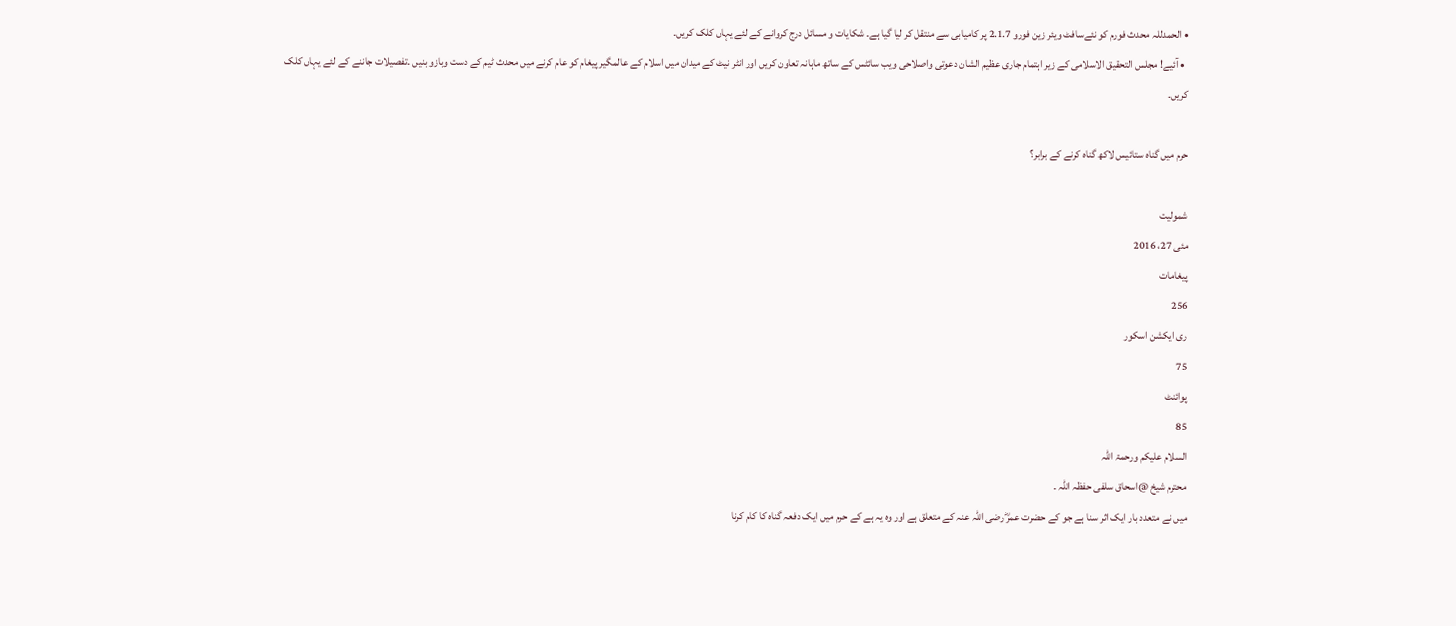• الحمدللہ محدث فورم کو نئےسافٹ ویئر زین فورو 2.1.7 پر کامیابی سے منتقل کر لیا گیا ہے۔ شکایات و مسائل درج کروانے کے لئے یہاں کلک کریں۔
  • آئیے! مجلس التحقیق الاسلامی کے زیر اہتمام جاری عظیم الشان دعوتی واصلاحی ویب سائٹس کے ساتھ ماہانہ تعاون کریں اور انٹر نیٹ کے میدان میں اسلام کے عالمگیر پیغام کو عام کرنے میں محدث ٹیم کے دست وبازو بنیں ۔تفصیلات جاننے کے لئے یہاں کلک کریں۔

حرم میں گناہ ستائیس لاکھ گناہ کرنے کے برابر؟

شمولیت
مئی 27، 2016
پیغامات
256
ری ایکشن اسکور
75
پوائنٹ
85
السلام عليكم ورحمۃ اللہ
محترم شیخ @اسحاق سلفی حفظہ اللہ ۔
میں نے متعدد بار ایک اثر سنا ہے جو کے حضرت عمرؓ رضی اللہ عنہ کے متعلق ہے اور وہ یہ ہے کے حرم میں ایک دفعہ گناہ کا کام کرنا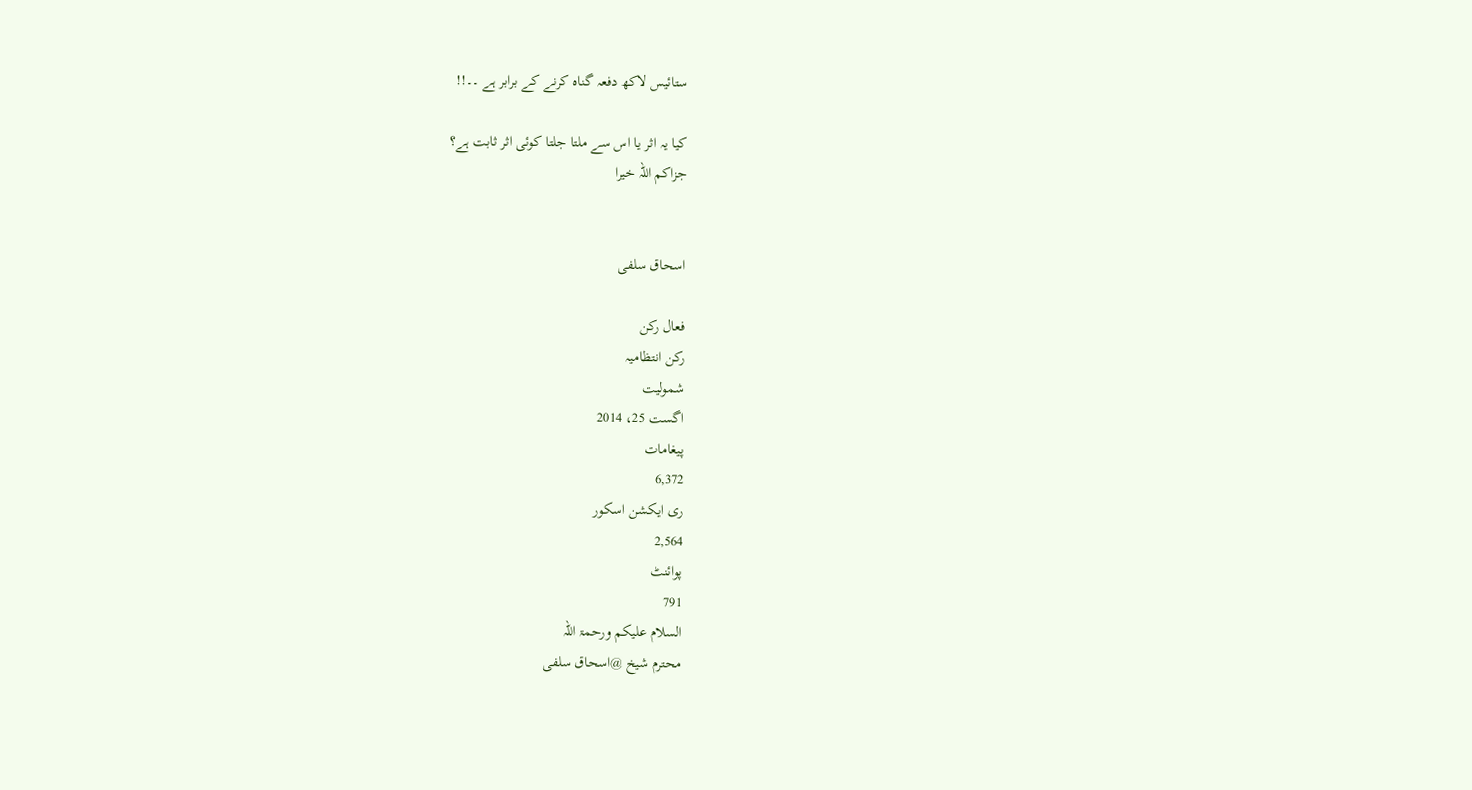ستائیس لاکھ دفعہ گناہ کرنے کے برابر ہے ۔۔!!

کیا یہ اثر یا اس سے ملتا جلتا کوئی اثر ثابت ہے؟
جزاکم اللہ خیرا


اسحاق سلفی

فعال رکن
رکن انتظامیہ
شمولیت
اگست 25، 2014
پیغامات
6,372
ری ایکشن اسکور
2,564
پوائنٹ
791
السلام عليكم ورحمۃ اللہ
محترم شیخ @اسحاق سلفی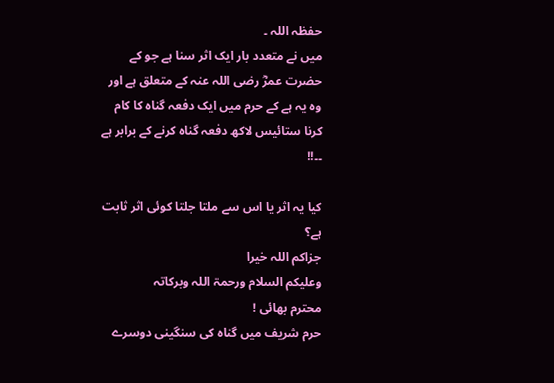حفظہ اللہ ۔
میں نے متعدد بار ایک اثر سنا ہے جو کے حضرت عمرؓ رضی اللہ عنہ کے متعلق ہے اور وہ یہ ہے کے حرم میں ایک دفعہ گناہ کا کام کرنا ستائیس لاکھ دفعہ گناہ کرنے کے برابر ہے ۔۔!!

کیا یہ اثر یا اس سے ملتا جلتا کوئی اثر ثابت ہے؟
جزاکم اللہ خیرا
وعلیکم السلام ورحمۃ اللہ وبرکاتہ
محترم بھائی !
حرم شریف میں گناہ کی سنگینی دوسرے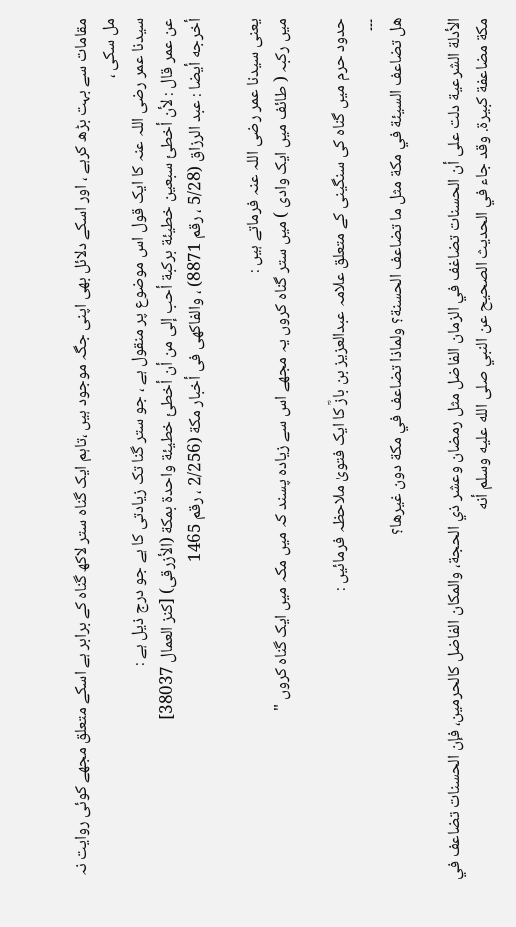مقامات سے بہت بڑھ کرہے ، اور اسکے دلائل بھی اپنی جگہ موجود ہیں ،تاہم ایک گناہ ستر لاکھ گناہ کے برابر ہے اسکے متعلق مجھے کوئی روایت نہ مل سکی ،
سیدنا عمر رضی اللہ عنہ کا ایک قول اس موضوع پر منقول ہے ، جو ستر گنا تک زیادتی کا ہے جو درج ذیل ہے :
عن عمر قال : لأن أخطئ سبعين خطيئة بركبة أحب إلى من أن أخطئ خطيئة واحدة بمكة (الأزرقى) [كنز العمال 38037]
أخرجه أيضا : عبد الرزاق (5/28 ، رقم 8871) ، والفاكهى فى أخبار مكة (2/256 ، رقم 1465

یعنی سیدنا عمر رضی اللہ عنہ فرماتے ہیں :
میں رکبہ ( طائف میں ایک وادی ) میں ستر گناہ کروں یہ مجھے اس سے زیادہ پسند کہ میں مکہ میں ایک گناہ کروں "

حدود حرم میں گناہ کی سنگینی کے متعلق علامہ عبدالعزیز بن بازؒ کا ایک فتویٰ ملاحظہ فرمائیں :
۔۔۔
هل تضاعف السيئة في مكة مثل ما تضاعف الحسنة؟ ولماذا تضاعف في مكة دون غيرها؟

الأدلة الشرعية دلت على أن الحسنات تضاغف في الزمان الفاضل مثل رمضان وعشر ذي الحجة، والمكان الفاضل كالحرمين، فإن الحسنات تضاعف في مكة مضاعفة كبيرة. وقد جاء في الحديث الصحيح عن النبي صلى الله عليه وسلم أنه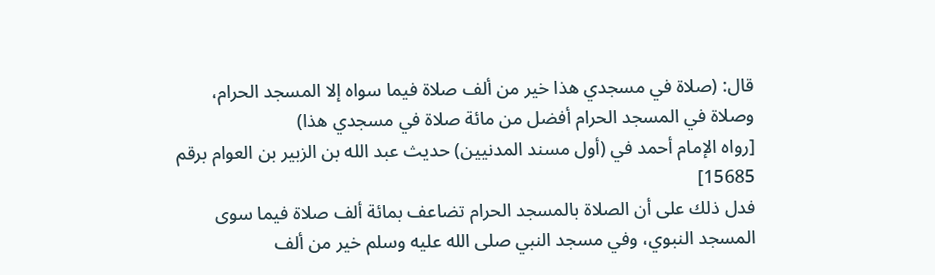قال: (صلاة في مسجدي هذا خير من ألف صلاة فيما سواه إلا المسجد الحرام، وصلاة في المسجد الحرام أفضل من مائة صلاة في مسجدي هذا)
[رواه الإمام أحمد في (أول مسند المدنيين) حديث عبد الله بن الزبير بن العوام برقم 15685]
فدل ذلك على أن الصلاة بالمسجد الحرام تضاعف بمائة ألف صلاة فيما سوى المسجد النبوي، وفي مسجد النبي صلى الله عليه وسلم خير من ألف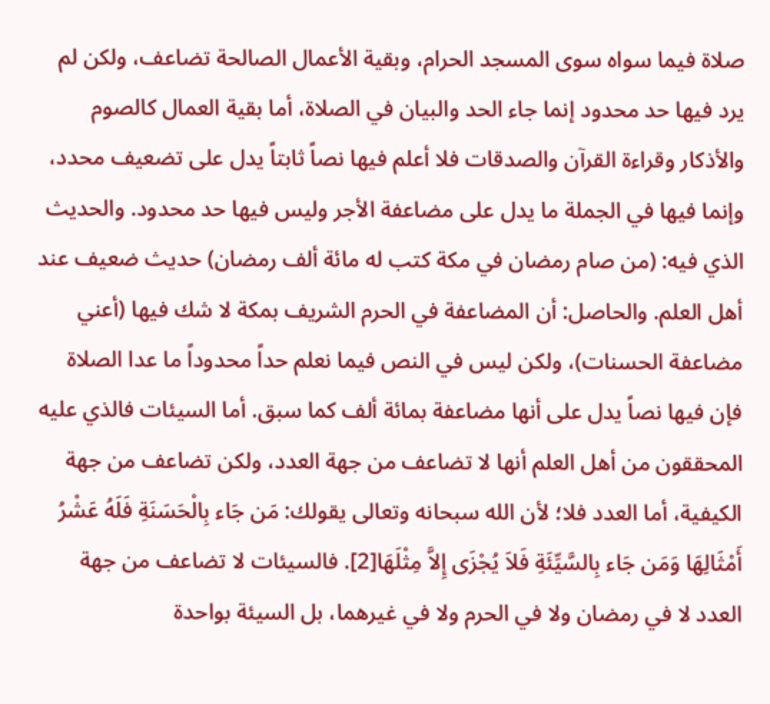صلاة فيما سواه سوى المسجد الحرام، وبقية الأعمال الصالحة تضاعف، ولكن لم يرد فيها حد محدود إنما جاء الحد والبيان في الصلاة، أما بقية العمال كالصوم والأذكار وقراءة القرآن والصدقات فلا أعلم فيها نصاً ثابتاً يدل على تضعيف محدد، وإنما فيها في الجملة ما يدل على مضاعفة الأجر وليس فيها حد محدود. والحديث الذي فيه: (من صام رمضان في مكة كتب له مائة ألف رمضان) حديث ضعيف عند أهل العلم. والحاصل: أن المضاعفة في الحرم الشريف بمكة لا شك فيها (أعني مضاعفة الحسنات)، ولكن ليس في النص فيما نعلم حداً محدوداً ما عدا الصلاة فإن فيها نصاً يدل على أنها مضاعفة بمائة ألف كما سبق. أما السيئات فالذي عليه المحققون من أهل العلم أنها لا تضاعف من جهة العدد، ولكن تضاعف من جهة الكيفية، أما العدد فلا؛ لأن الله سبحانه وتعالى يقولك: مَن جَاء بِالْحَسَنَةِ فَلَهُ عَشْرُ أَمْثَالِهَا وَمَن جَاء بِالسَّيِّئَةِ فَلاَ يُجْزَى إِلاَّ مِثْلَهَا[2]. فالسيئات لا تضاعف من جهة العدد لا في رمضان ولا في الحرم ولا في غيرهما، بل السيئة بواحدة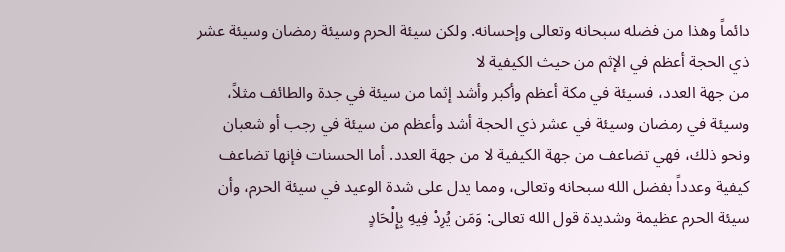دائماً وهذا من فضله سبحانه وتعالى وإحسانه. ولكن سيئة الحرم وسيئة رمضان وسيئة عشر ذي الحجة أعظم في الإثم من حيث الكيفية لا
من جهة العدد، فسيئة في مكة أعظم وأكبر وأشد إثما من سيئة في جدة والطائف مثلاً، وسيئة في رمضان وسيئة في عشر ذي الحجة أشد وأعظم من سيئة في رجب أو شعبان ونحو ذلك، فهي تضاعف من جهة الكيفية لا من جهة العدد. أما الحسنات فإنها تضاعف كيفية وعدداً بفضل الله سبحانه وتعالى، ومما يدل على شدة الوعيد في سيئة الحرم، وأن سيئة الحرم عظيمة وشديدة قول الله تعالى: وَمَن يُرِدْ فِيهِ بِإِلْحَادٍ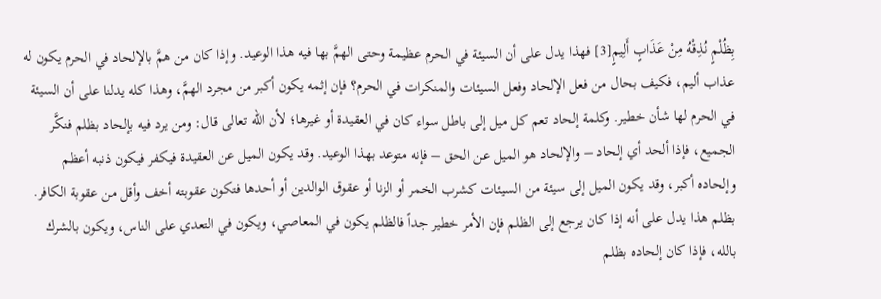بِظُلْمٍ نُذِقْهُ مِنْ عَذَابٍ أَلِيمٍ[3] فهذا يدل على أن السيئة في الحرم عظيمة وحتى الهمَّ بها فيه هذا الوعيد. وإذا كان من همَّ بالإلحاد في الحرم يكون له عذاب أليم، فكيف بحال من فعل الإلحاد وفعل السيئات والمنكرات في الحرم؟ فإن إثمه يكون أكبر من مجرد الهمَّ، وهذا كله يدلنا على أن السيئة في الحرم لها شأن خطير. وكلمة إلحاد تعم كل ميل إلى باطل سواء كان في العقيدة أو غيرها؛ لأن الله تعالى قال: ومن يرد فيه بإلحاد بظلم فنكَّر الجميع، فإذا ألحد أي إلحاد – والإلحاد هو الميل عن الحق – فإنه متوعد بهذا الوعيد. وقد يكون الميل عن العقيدة فيكفر فيكون ذنبه أعظم وإلحاده أكبر، وقد يكون الميل إلى سيئة من السيئات كشرب الخمر أو الزنا أو عقوق الوالدين أو أحدها فتكون عقوبته أخف وأقل من عقوبة الكافر. بظلم هذا يدل على أنه إذا كان يرجع إلى الظلم فإن الأمر خطير جداً فالظلم يكون في المعاصي، ويكون في التعدي على الناس، ويكون بالشرك بالله، فإذا كان إلحاده بظلم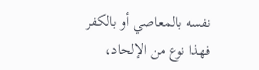نفسه بالمعاصي أو بالكفر فهذا نوع من الإلحاد،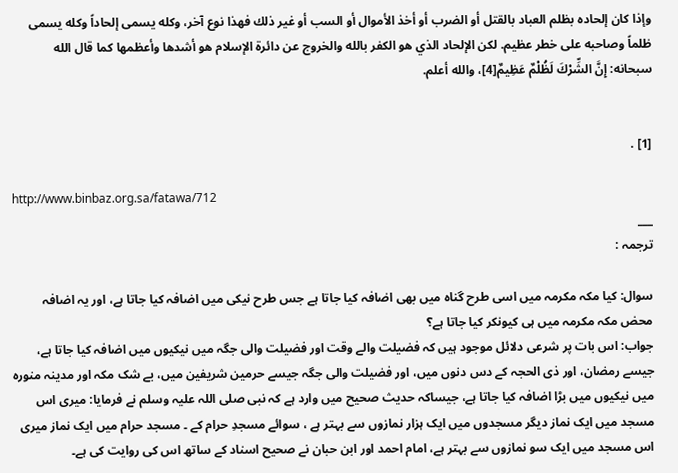وإذا كان إلحاده بظلم العباد بالقتل أو الضرب أو أخذ الأموال أو السب أو غير ذلك فهذا نوع آخر، وكله يسمى إلحاداً وكله يسمى ظلماً وصاحبه على خطر عظيم. لكن الإلحاد الذي هو الكفر بالله والخروج عن دائرة الإسلام هو أشدها وأعظمها كما قال الله سبحانه: إِنَّ الشِّرْكَ لَظُلْمٌ عَظِيمٌ[4]، والله أعلم.


[1] .

http://www.binbaz.org.sa/fatawa/712
___
ترجمہ :

سوال: کیا مکہ مکرمہ میں اسی طرح گناہ میں بھی اضافہ کیا جاتا ہے جس طرح نیکی میں اضافہ کیا جاتا ہے، اور یہ اضافہ محض مکہ مکرمہ میں ہی کیونکر کیا جاتا ہے؟
جواب: اس بات پر شرعی دلائل موجود ہیں کہ فضیلت والے وقت اور فضیلت والی جگہ میں نیکیوں میں اضافہ کیا جاتا ہے، جیسے رمضان، اور ذی الحجہ کے دس دنوں میں، اور فضیلت والی جگہ جیسے حرمین شریفین میں، بے شک مکہ اور مدينہ منورہ میں نیکیوں میں بڑا اضافہ کیا جاتا ہے، جیساکہ حدیث صحیح میں وارد ہے کہ نبی صلی اللہ علیہ وسلم نے فرمایا: میری اس مسجد میں ايک نماز دیگر مسجدوں میں ایک ہزار نمازوں سے بہتر ہے ، سوائے مسجدِ حرام کے ۔ مسجد حرام میں ایک نماز میری اس مسجد میں ایک سو نمازوں سے بہتر ہے، امام احمد اور ابن حبان نے صحیح اسناد کے ساتھ اس کی روایت کی ہے۔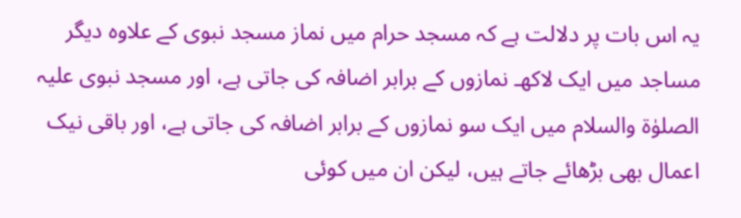یہ اس بات پر دلالت ہے کہ مسجد حرام میں نماز مسجد نبوی کے علاوہ دیگر مساجد میں ایک لاکھـ نمازوں کے برابر اضافہ کی جاتی ہے، اور مسجد نبوى علیہ الصلوٰۃ والسلام میں ایک سو نمازوں کے برابر اضافہ کی جاتی ہے، اور باقی نیک اعمال بھی بڑھائے جاتے ہیں، لیکن ان میں کوئی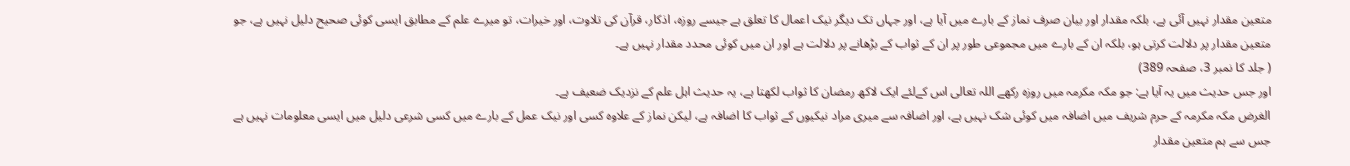متعین مقدار نہیں آئی ہے، بلکہ مقدار اور بیان صرف نماز کے بارے میں آیا ہے، اور جہاں تک دیگر نیک اعمال کا تعلق ہے جیسے روزہ، اذکار، قرآن کی تلاوت، اور خیرات، تو میرے علم کے مطابق ایسی کوئی صحیح دلیل نہیں ہے، جو متعین مقدار پر دلالت کرتی ہو، بلکہ ان کے بارے میں مجموعی طور پر ان کے ثواب کے بڑھانے پر دلالت ہے اور ان میں کوئی محدد مقدار نہیں ہے۔
( جلد کا نمبر 3، صفحہ 389)
اور جس حدیث میں یہ آیا ہے: جو مکہ مکرمہ میں روزہ رکھے اللہ تعالی اس کےلئے ایک لاکھ رمضان کا ثواب لکھتا ہے، یہ حدیث اہل علم کے نزدیک ضعیف ہے۔
الغرض مکہ مکرمہ کے حرم شریف میں اضافہ میں کوئی شک نہیں ہے، اور اضافہ سے میری مراد نیکیوں کے ثواب کا اضافہ ہے، لیکن نماز کے علاوہ کسی اور نیک عمل کے بارے میں کسی شرعی دلیل میں ایسی معلومات نہیں ہے جس سے ہم متعین مقدار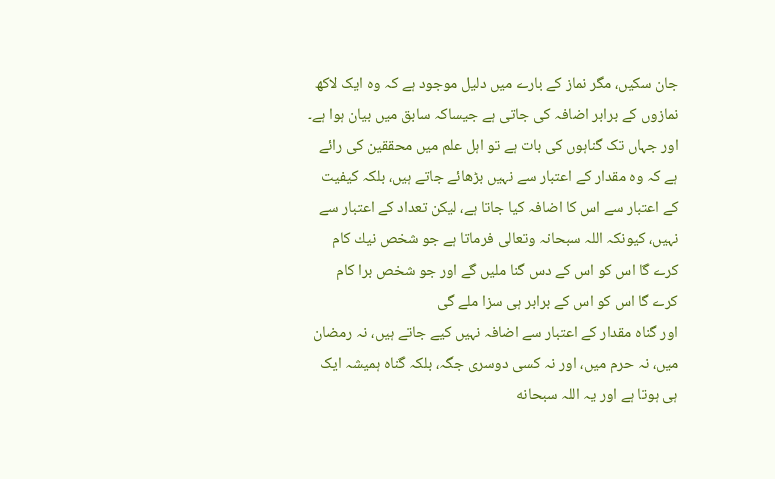جان سکیں، مگر نماز کے بارے میں دلیل موجود ہے کہ وہ ایک لاکھ نمازوں کے برابر اضافہ کی جاتی ہے جیساکہ سابق میں بیان ہوا ہے۔
اور جہاں تک گناہوں کی بات ہے تو اہل علم میں محققین کی رائے ہے کہ وہ مقدار کے اعتبار سے نہیں بڑھائے جاتے ہیں، بلکہ کیفیت کے اعتبار سے اس کا اضافہ کیا جاتا ہے، لیکن تعداد کے اعتبار سے نہیں، کیونکہ اللہ سبحانہ وتعالی فرماتا ہے جو شخص نیك كام كرے گا اس كو اس كے دس گنا ملیں گے اور جو شخص برا كام كرے گا اس كو اس كے برابر ہی سزا ملے گی
اور گناہ مقدار کے اعتبار سے اضافہ نہیں کیے جاتے ہیں، نہ رمضان میں، نہ حرم میں، اور نہ کسی دوسری جگہ، بلکہ گناہ ہمیشہ ایک ہی ہوتا ہے اور یہ اللہ سبحانه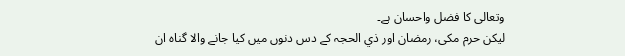وتعالى کا فضل واحسان ہے۔
لیکن حرم مکی، رمضان اور ذي الحجہ کے دس دنوں میں کیا جانے والا گناہ ان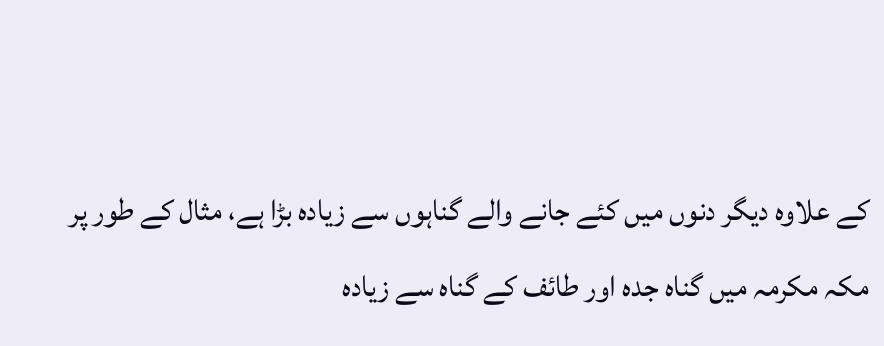کے علاوہ دیگر دنوں میں کئے جانے والے گناہوں سے زیادہ بڑا ہے، مثال کے طور پر مکہ مکرمہ میں گناہ جدہ اور طائف کے گناہ سے زیادہ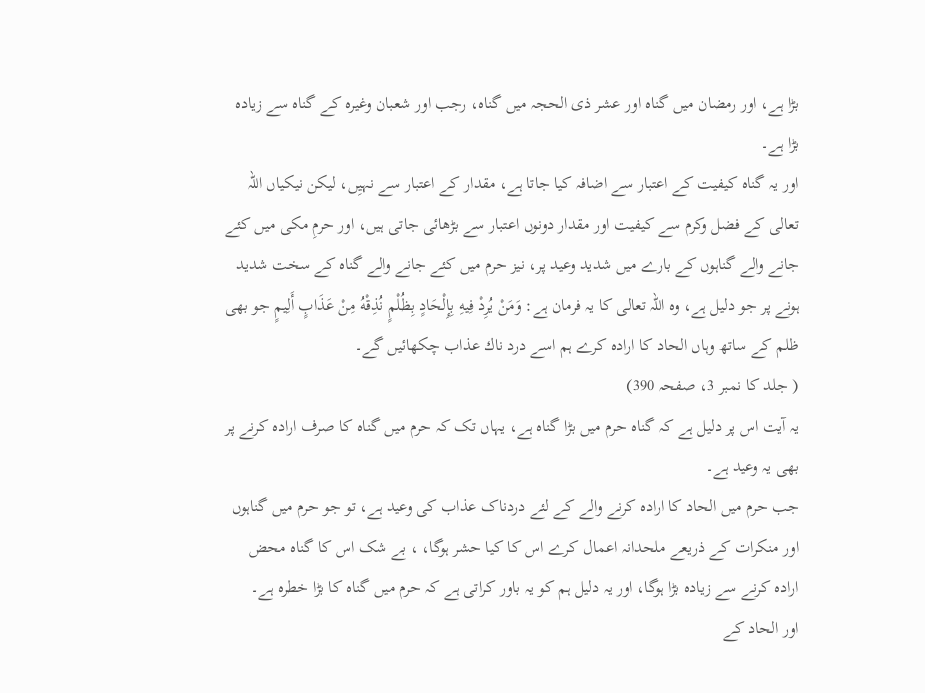بڑا ہے، اور رمضان میں گناہ اور عشر ذی الحجہ میں گناہ، رجب اور شعبان وغیرہ کے گناہ سے زیادہ بڑا ہے۔
اور یہ گناہ کیفیت کے اعتبار سے اضافہ کیا جاتا ہے، مقدار کے اعتبار سے نہیِں، لیکن نیکیاں اللہ تعالی کے فضل وکرم سے کیفیت اور مقدار دونوں اعتبار سے بڑھائی جاتی ہیں، اور حرمِ مکی میں کئے جانے والے گناہوں کے بارے میں شدید وعید پر، نیز حرم میں کئے جانے والے گناہ کے سخت شدید ہونے پر جو دلیل ہے، وہ اللہ تعالی کا یہ فرمان ہے: وَمَنْ يُرِدْ فِيهِ بِإِلْحَادٍ بِظُلْمٍ نُذِقْهُ مِنْ عَذَابٍ أَلِيمٍ جو بھی ظلم كے ساتھ وہاں الحاد كا ارادہ كرے ہم اسے درد ناك عذاب چكھائیں گے۔
( جلد کا نمبر 3، صفحہ 390)
یہ آیت اس پر دلیل ہے کہ گناہ حرم میں بڑا گناہ ہے، یہاں تک کہ حرم میں گناہ کا صرف ارادہ کرنے پر بھی یہ وعید ہے۔
جب حرم میں الحاد کا ارادہ کرنے والے کے لئے دردناک عذاب کی وعید ہے، تو جو حرم میں گناہوں اور منکرات کے ذریعے ملحدانہ اعمال کرے اس کا کیا حشر ہوگا، ، بے شک اس کا گناہ محض ارادہ کرنے سے زیادہ بڑا ہوگا، اور یہ دلیل ہم کو یہ باور کراتی ہے کہ حرم میں گناہ کا بڑا خطرہ ہے۔
اور الحاد کے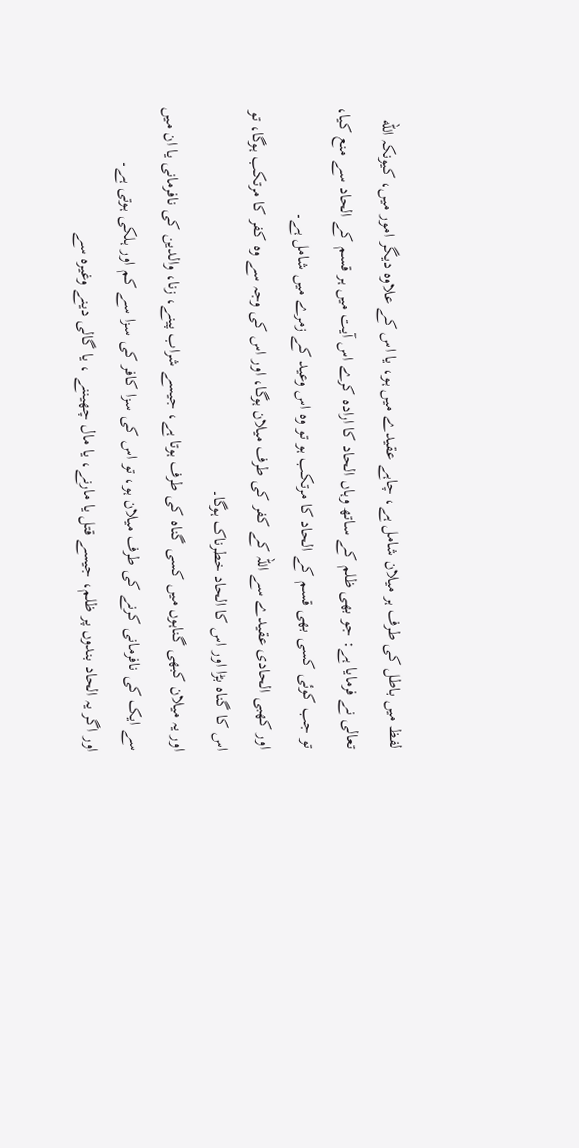لفظ میں باطل کی طرف ہر میلان شامل ہے، چاہے عقیدے میں ہو، یا اس کے علاوہ دیگر امور میں، کیونکہ الله تعالى نے فرمايا ہے: جو بھی ظلم كے ساتھ وہاں الحاد کا ارادہ كرے اس آیت میں ہر قسم کے الحاد سے منع کیا، تو جب کوئی کسی بھی قسم کے الحاد کا مرتکب ہو تو وہ اس وعید کے زمرے میں شامل ہے۔
اور کھبی الحادی عقیدے سے اللہ کے کفر کی طرف میلان ہوگا، اور اس کی وجہ سے وہ کفر کا مرتکب ہوگا، تو اس کا گناہ بڑا اور اس کا الحاد خطرناک ہوگا۔
اور یہ میلان کبھی گناہوں میں کسی گناہ کی طرف ہوتا ہے، جیسے شراب پینے، زنا، والدین کی نافرمانی یا ان میں سے ایک کی نافرمانی کرنے کی طرف میلان ہو، تو اس کی سزا کافر کی سزا سے کم اور ہلکی ہوتی ہے۔
اور اگر یہ الحاد بندوں پر ظلم، جیسے قتل یا مارنے، یا مال چھیننے ، یا گالی دینے وغیرہ سے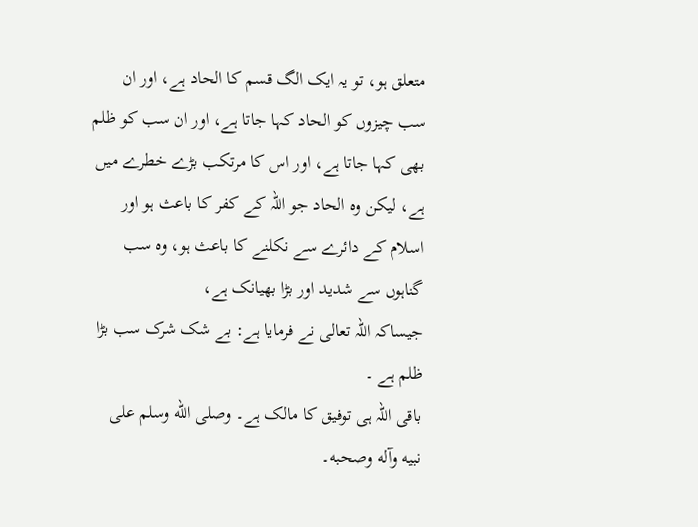متعلق ہو، تو یہ ایک الگ قسم کا الحاد ہے، اور ان سب چیزوں کو الحاد کہا جاتا ہے، اور ان سب کو ظلم بھی کہا جاتا ہے، اور اس کا مرتکب بڑے خطرے میں ہے، لیکن وہ الحاد جو اللہ کے کفر کا باعث ہو اور اسلام کے دائرے سے نکلنے کا باعث ہو، وہ سب گناہوں سے شدید اور بڑا بھیانک ہے،
جیساکہ اللہ تعالی نے فرمایا ہے: بے شک شرک سب بڑا ظلم ہے ۔
باقی اللہ ہی توفيق کا مالک ہے۔ وصلى الله وسلم على نبيه وآله وصحبه۔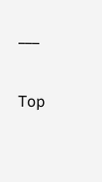___

Top